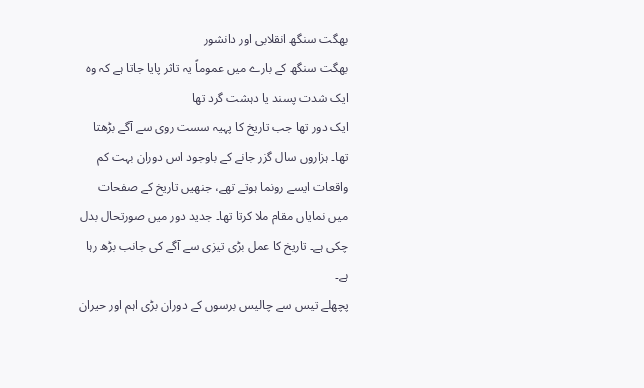بھگت سنگھ انقلابی اور دانشور
بھگت سنگھ کے بارے میں عموماً یہ تاثر پایا جاتا ہے کہ وہ ایک شدت پسند یا دہشت گرد تھا
ایک دور تھا جب تاریخ کا پہیہ سست روی سے آگے بڑھتا تھا۔ ہزاروں سال گزر جانے کے باوجود اس دوران بہت کم واقعات ایسے رونما ہوتے تھے، جنھیں تاریخ کے صفحات میں نمایاں مقام ملا کرتا تھا۔ جدید دور میں صورتحال بدل چکی ہے۔ تاریخ کا عمل بڑی تیزی سے آگے کی جانب بڑھ رہا ہے۔
پچھلے تیس سے چالیس برسوں کے دوران بڑی اہم اور حیران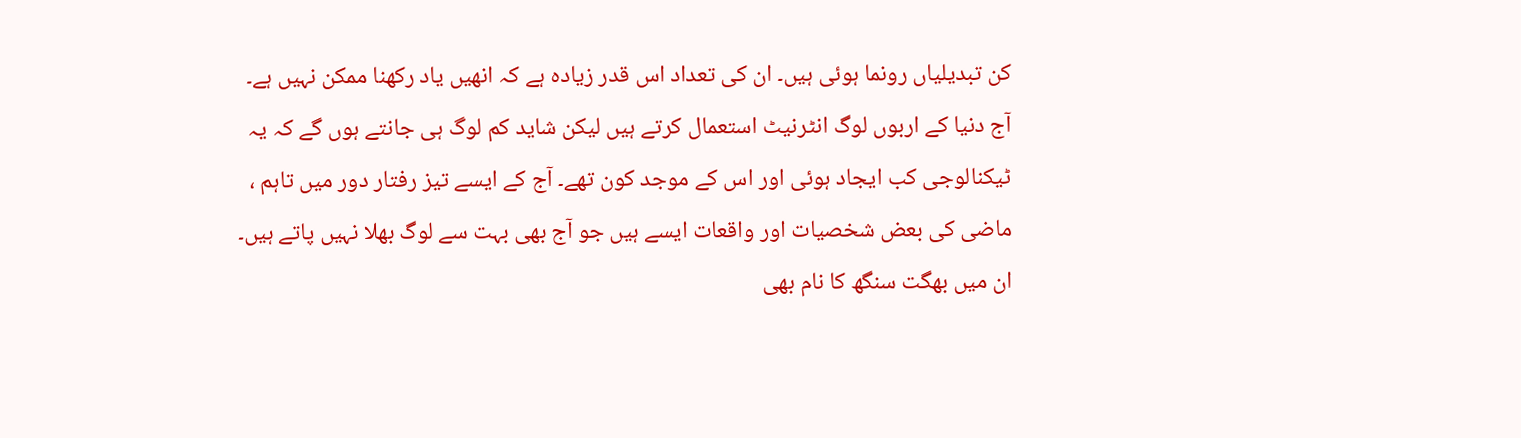کن تبدیلیاں رونما ہوئی ہیں۔ ان کی تعداد اس قدر زیادہ ہے کہ انھیں یاد رکھنا ممکن نہیں ہے۔
آج دنیا کے اربوں لوگ انٹرنیٹ استعمال کرتے ہیں لیکن شاید کم لوگ ہی جانتے ہوں گے کہ یہ ٹیکنالوجی کب ایجاد ہوئی اور اس کے موجد کون تھے۔ آج کے ایسے تیز رفتار دور میں تاہم ، ماضی کی بعض شخصیات اور واقعات ایسے ہیں جو آج بھی بہت سے لوگ بھلا نہیں پاتے ہیں۔ ان میں بھگت سنگھ کا نام بھی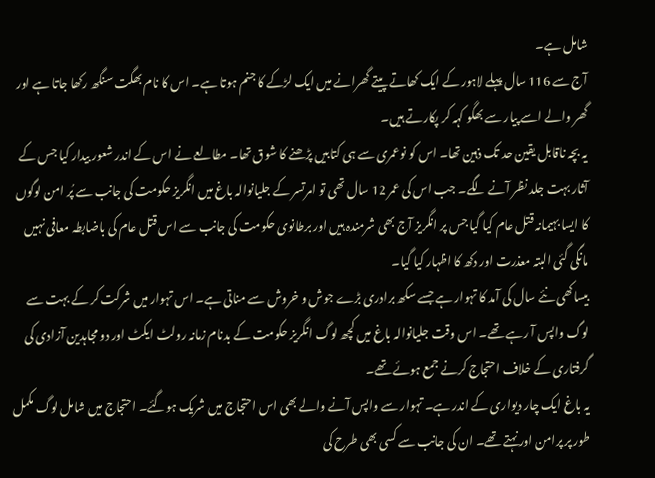شامل ہے۔
آج سے 116 سال پہلے لاہور کے ایک کھاتے پیتے گھرانے میں ایک لڑکے کا جنم ہوتا ہے۔ اس کا نام بھگت سنگھ رکھا جاتا ہے اور گھر والے اسے پیار سے بھگو کہہ کر پکارتے ہیں۔
یہ بچہ ناقابل یقین حد تک ذہین تھا۔ اس کو نوعمری سے ہی کتابیں پڑھنے کا شوق تھا۔ مطالعے نے اس کے اندر شعور بیدار کیا جس کے آثار بہت جلد نظر آنے لگے۔ جب اس کی عمر 12 سال تھی تو امرتسر کے جلیانوالہ باغ میں انگریز حکومت کی جانب سے پُر امن لوگوں کا ایسا بہیمانہ قتل عام کیا گیا جس پر انگریز آج بھی شرمندہ ہیں اور برطانوی حکومت کی جانب سے اس قتل عام کی باضابطہ معافی نہیں مانگی گئی البتہ معذرت اور دکھ کا اظہار کیا گیا۔
بیساکھی نئے سال کی آمد کا تہوار ہے جسے سکھ برادری بڑے جوش و خروش سے مناتی ہے۔ اس تہوار میں شرکت کر کے بہت سے لوگ واپس آ رہے تھے۔ اس وقت جلیانوالہ باغ میں کچھ لوگ انگریز حکومت کے بدنام زمانہ رولٹ ایکٹ اور دو مجاہدین آزادی کی گرفتاری کے خلاف احتجاج کرنے جمع ہوئے تھے۔
یہ باغ ایک چار دیواری کے اندر ہے۔ تہوار سے واپس آنے والے بھی اس احتجاج میں شریک ہوگئے۔ احتجاج میں شامل لوگ مکمل طور پر پرامن اور نہتے تھے۔ ان کی جانب سے کسی بھی طرح کی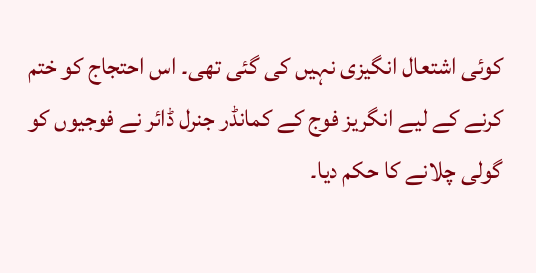کوئی اشتعال انگیزی نہیں کی گئی تھی۔ اس احتجاج کو ختم کرنے کے لیے انگریز فوج کے کمانڈر جنرل ڈائر نے فوجیوں کو گولی چلانے کا حکم دیا۔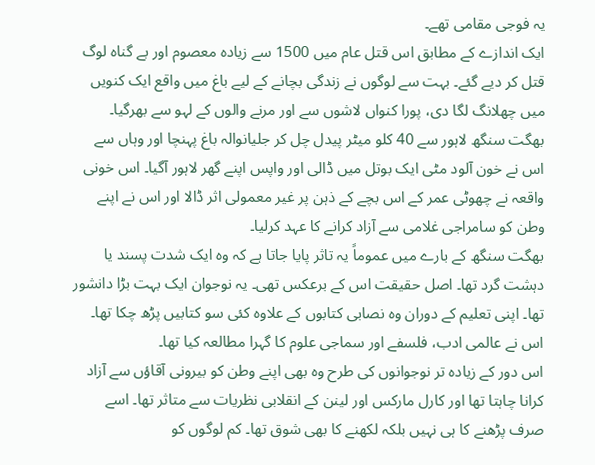یہ فوجی مقامی تھے۔
ایک اندازے کے مطابق اس قتل عام میں 1500 سے زیادہ معصوم اور بے گناہ لوگ قتل کر دیے گئے۔ بہت سے لوگوں نے زندگی بچانے کے لیے باغ میں واقع ایک کنویں میں چھلانگ لگا دی، پورا کنواں لاشوں سے اور مرنے والوں کے لہو سے بھرگیا۔
بھگت سنگھ لاہور سے 40 کلو میٹر پیدل چل کر جلیانوالہ باغ پہنچا اور وہاں سے اس نے خون آلود مٹی ایک بوتل میں ڈالی اور واپس اپنے گھر لاہور آگیا۔ اس خونی واقعہ نے چھوٹی عمر کے اس بچے کے ذہن پر غیر معمولی اثر ڈالا اور اس نے اپنے وطن کو سامراجی غلامی سے آزاد کرانے کا عہد کرلیا۔
بھگت سنگھ کے بارے میں عموماً یہ تاثر پایا جاتا ہے کہ وہ ایک شدت پسند یا دہشت گرد تھا۔ اصل حقیقت اس کے برعکس تھی۔ یہ نوجوان ایک بہت بڑا دانشور تھا۔ اپنی تعلیم کے دوران وہ نصابی کتابوں کے علاوہ کئی سو کتابیں پڑھ چکا تھا۔ اس نے عالمی ادب، فلسفے اور سماجی علوم کا گہرا مطالعہ کیا تھا۔
اس دور کے زیادہ تر نوجوانوں کی طرح وہ بھی اپنے وطن کو بیرونی آقاؤں سے آزاد کرانا چاہتا تھا اور کارل مارکس اور لینن کے انقلابی نظریات سے متاثر تھا۔ اسے صرف پڑھنے کا ہی نہیں بلکہ لکھنے کا بھی شوق تھا۔ کم لوگوں کو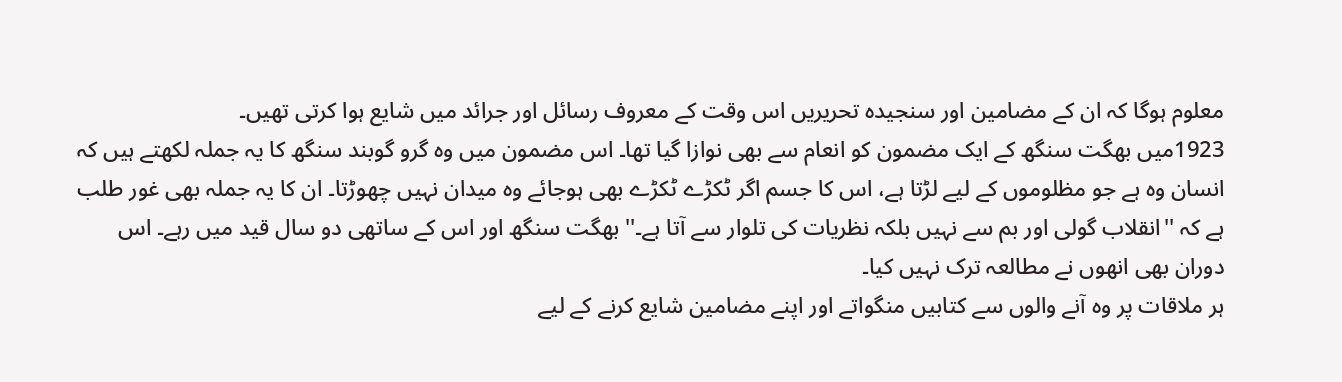معلوم ہوگا کہ ان کے مضامین اور سنجیدہ تحریریں اس وقت کے معروف رسائل اور جرائد میں شایع ہوا کرتی تھیں۔
1923میں بھگت سنگھ کے ایک مضمون کو انعام سے بھی نوازا گیا تھا۔ اس مضمون میں وہ گرو گوبند سنگھ کا یہ جملہ لکھتے ہیں کہ انسان وہ ہے جو مظلوموں کے لیے لڑتا ہے، اس کا جسم اگر ٹکڑے ٹکڑے بھی ہوجائے وہ میدان نہیں چھوڑتا۔ ان کا یہ جملہ بھی غور طلب ہے کہ ''انقلاب گولی اور بم سے نہیں بلکہ نظریات کی تلوار سے آتا ہے۔'' بھگت سنگھ اور اس کے ساتھی دو سال قید میں رہے۔ اس دوران بھی انھوں نے مطالعہ ترک نہیں کیا۔
ہر ملاقات پر وہ آنے والوں سے کتابیں منگواتے اور اپنے مضامین شایع کرنے کے لیے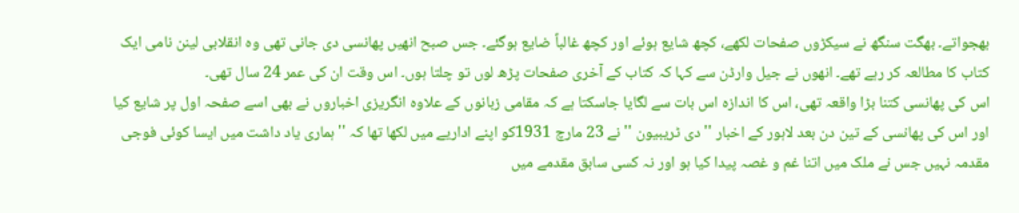بھجواتے۔ بھگت سنگھ نے سیکڑوں صفحات لکھے، کچھ شایع ہوئے اور کچھ غالباً ضایع ہوگئے۔ جس صبح انھیں پھانسی دی جانی تھی وہ انقلابی لینن نامی ایک کتاب کا مطالعہ کر رہے تھے۔ انھوں نے جیل وارڈن سے کہا کہ کتاب کے آخری صفحات پڑھ لوں تو چلتا ہوں۔ اس وقت ان کی عمر 24 سال تھی۔
اس کی پھانسی کتنا بڑا واقعہ تھی، اس کا اندازہ اس بات سے لگایا جاسکتا ہے کہ مقامی زبانوں کے علاوہ انگریزی اخباروں نے بھی اسے صفحہ اول پر شایع کیا اور اس کی پھانسی کے تین دن بعد لاہور کے اخبار '' دی ٹریبیون '' نے 23 مارچ 1931کو اپنے اداریے میں لکھا تھا کہ ''ہماری یاد داشت میں ایسا کوئی فوجی مقدمہ نہیں جس نے ملک میں اتنا غم و غصہ پیدا کیا ہو اور نہ کسی سابق مقدمے میں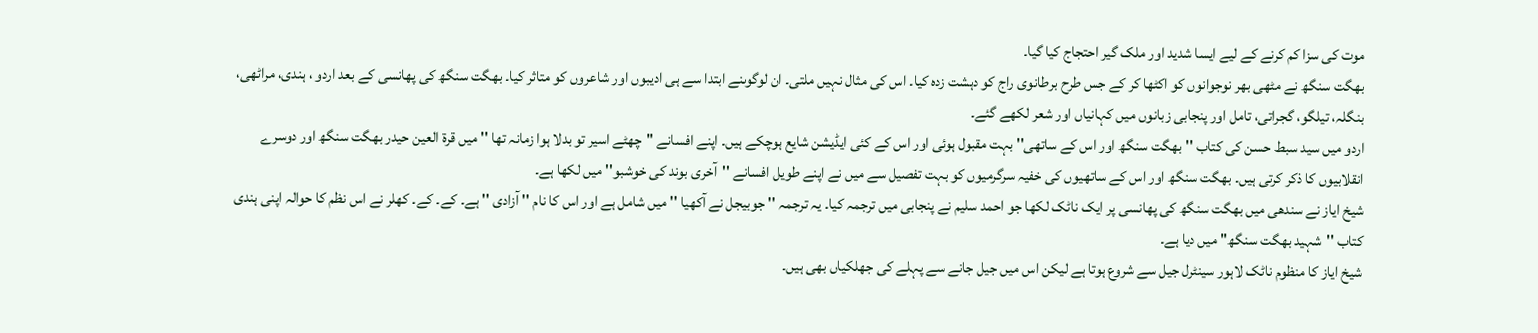موت کی سزا کم کرنے کے لیے ایسا شدید اور ملک گیر احتجاج کیا گیا۔
بھگت سنگھ نے مٹھی بھر نوجوانوں کو اکٹھا کر کے جس طرح برطانوی راج کو دہشت زدہ کیا۔ اس کی مثال نہیں ملتی۔ ان لوگوںنے ابتدا سے ہی ادیبوں اور شاعروں کو متاثر کیا۔ بھگت سنگھ کی پھانسی کے بعد اردو ، ہندی، مراٹھی، بنگلہ، تیلگو، گجراتی، تامل اور پنجابی زبانوں میں کہانیاں اور شعر لکھے گئے۔
اردو میں سید سبط حسن کی کتاب '' بھگت سنگھ اور اس کے ساتھی'' بہت مقبول ہوئی اور اس کے کئی ایڈیشن شایع ہوچکے ہیں۔ اپنے افسانے ''چھٹے اسیر تو بدلا ہوا زمانہ تھا '' میں قرۃ العین حیدر بھگت سنگھ اور دوسرے انقلابیوں کا ذکر کرتی ہیں۔ بھگت سنگھ اور اس کے ساتھیوں کی خفیہ سرگرمیوں کو بہت تفصیل سے میں نے اپنے طویل افسانے ''آخری بوند کی خوشبو'' میں لکھا ہے۔
شیخ ایاز نے سندھی میں بھگت سنگھ کی پھانسی پر ایک ناٹک لکھا جو احمد سلیم نے پنجابی میں ترجمہ کیا۔ یہ ترجمہ '' جوبیجل نے آکھیا '' میں شامل ہے اور اس کا نام '' آزادی '' ہے۔ کے۔ کے۔ کھلر نے اس نظم کا حوالہ اپنی ہندی کتاب ''شہید بھگت سنگھ'' میں دیا ہے۔
شیخ ایاز کا منظوم ناٹک لاہور سینٹرل جیل سے شروع ہوتا ہے لیکن اس میں جیل جانے سے پہلے کی جھلکیاں بھی ہیں۔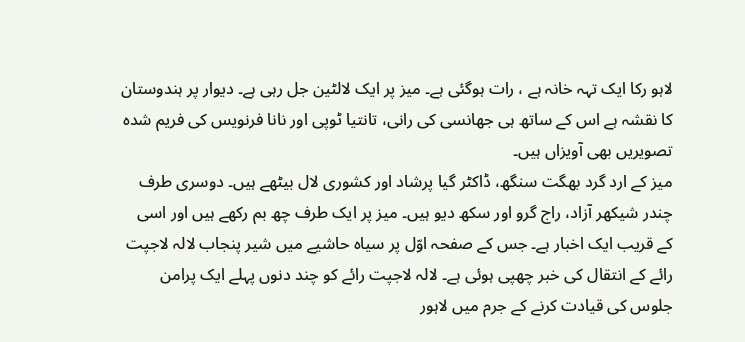لاہو رکا ایک تہہ خانہ ہے ، رات ہوگئی ہے۔ میز پر ایک لالٹین جل رہی ہے۔ دیوار پر ہندوستان کا نقشہ ہے اس کے ساتھ ہی جھانسی کی رانی، تانتیا ٹوپی اور نانا فرنویس کی فریم شدہ تصویریں بھی آویزاں ہیں۔
میز کے ارد گرد بھگت سنگھ، ڈاکٹر گیا پرشاد اور کشوری لال بیٹھے ہیں۔ دوسری طرف چندر شیکھر آزاد، راج گرو اور سکھ دیو ہیں۔ میز پر ایک طرف چھ بم رکھے ہیں اور اسی کے قریب ایک اخبار ہے۔ جس کے صفحہ اوّل پر سیاہ حاشیے میں شیر پنجاب لالہ لاجپت رائے کے انتقال کی خبر چھپی ہوئی ہے۔ لالہ لاجپت رائے کو چند دنوں پہلے ایک پرامن جلوس کی قیادت کرنے کے جرم میں لاہور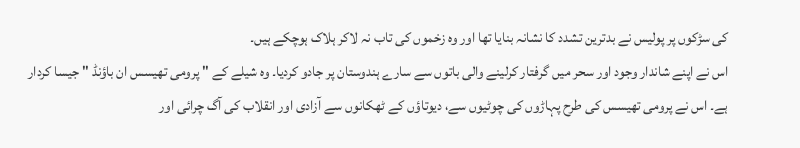کی سڑکوں پر پولیس نے بدترین تشدد کا نشانہ بنایا تھا اور وہ زخموں کی تاب نہ لاکر ہلاک ہوچکے ہیں۔
اس نے اپنے شاندار وجود اور سحر میں گرفتار کرلینے والی باتوں سے سارے ہندوستان پر جادو کردیا۔ وہ شیلے کے '' پرومی تھیسس ان باؤنڈ '' جیسا کردار ہے۔ اس نے پرومی تھیسس کی طرح پہاڑوں کی چوٹیوں سے، دیوتاؤں کے ٹھکانوں سے آزادی اور انقلاب کی آگ چرائی اور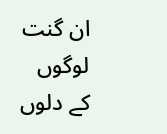ان گنت لوگوں کے دلوں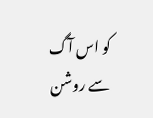کو اس آگ سے روشن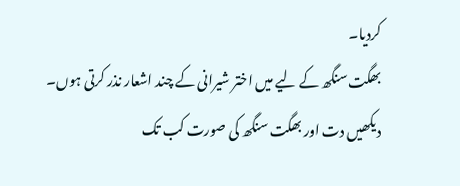کردیا۔
بھگت سنگھ کے لیے میں اختر شیرانی کے چند اشعار نذر کرتی ہوں۔
دیکھیں دت اور بھگت سنگھ کی صورت کب تک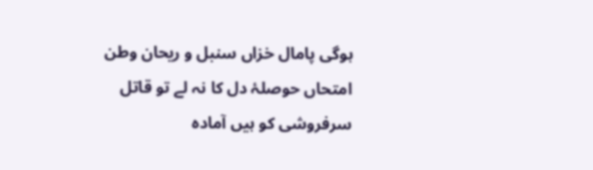ہوگی پامال خزاں سنبل و ریحان وطن
امتحاں حوصلۂ دل کا نہ لے تو قاتل
سرفروشی کو ہیں آمادہ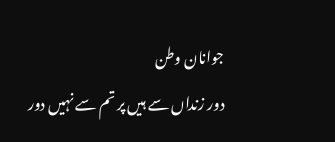جوانان وطن
دور زنداں سے ہیں پر تم سے نہیں دور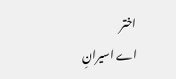اختر
اے اسیرانِ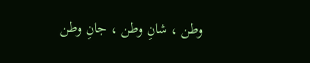وطن ، شانِ وطن ، جانِ وطن